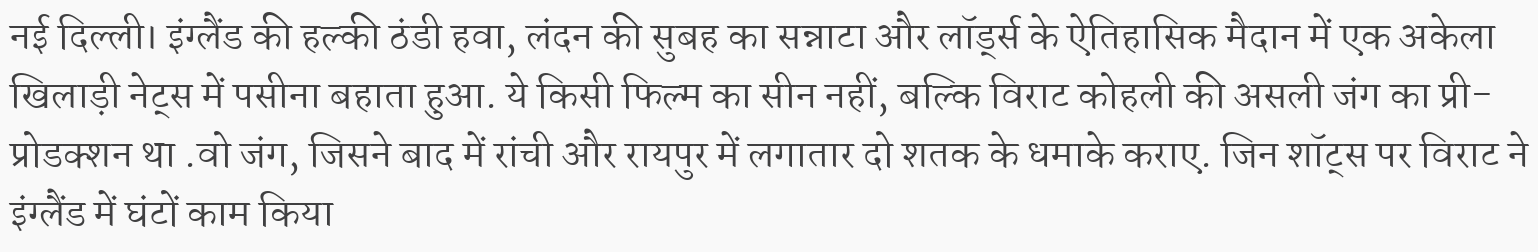नई दिल्ली। इंग्लैंड की हल्की ठंडी हवा, लंदन की सुबह का सन्नाटा और लॉर्ड्स के ऐतिहासिक मैदान में एक अकेला खिलाड़ी नेट्स में पसीना बहाता हुआ. ये किसी फिल्म का सीन नहीं, बल्कि विराट कोहली की असली जंग का प्री-प्रोडक्शन था .वो जंग, जिसने बाद में रांची और रायपुर में लगातार दो शतक के धमाके कराए. जिन शॉट्स पर विराट ने इंग्लैंड में घंटों काम किया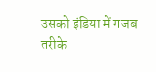उसको इंडिया में गजब तरीके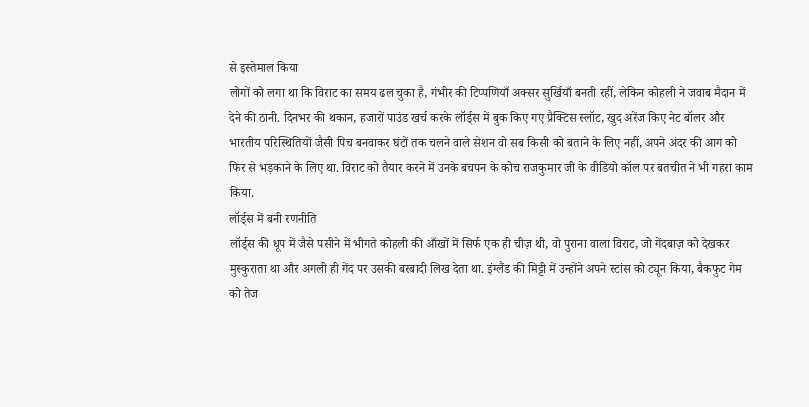से इस्तेमाल किया
लोगों को लगा था कि विराट का समय ढल चुका है, गंभीर की टिप्पणियाँ अक्सर सुर्खियाँ बनती रहीं, लेकिन कोहली ने जवाब मैदान में देने की ठानी. दिनभर की थकान, हजारों पाउंड खर्च करके लॉर्ड्स में बुक किए गए प्रैक्टिस स्लॉट, खुद अरेंज किए नेट बॉलर और भारतीय परिस्थितियों जैसी पिच बनवाकर घंटों तक चलने वाले सेशन वो सब किसी को बताने के लिए नहीं, अपने अंदर की आग को फिर से भड़काने के लिए था. विराट को तैयार करने में उनके बचपन के कोच राजकुमार जी के वीडियो कॉल पर बतचीत ने भी गहरा काम किया.
लॉर्ड्स में बनी रणनीति
लॉर्ड्स की धूप में जैसे पसीने में भीगते कोहली की आँखों में सिर्फ एक ही चीज़ थी, वो पुराना वाला विराट, जो गेंदबाज़ को देखकर मुस्कुराता था और अगली ही गेंद पर उसकी बरबादी लिख देता था. इंग्लैंड की मिट्टी में उन्होंने अपने स्टांस को ट्यून किया, बैकफुट गेम को तेज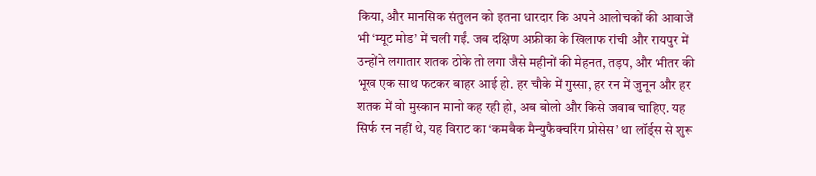किया, और मानसिक संतुलन को इतना धारदार कि अपने आलोचकों की आवाजें भी ‘म्यूट मोड’ में चली गईं. जब दक्षिण अफ्रीका के खिलाफ रांची और रायपुर में उन्होंने लगातार शतक ठोके तो लगा जैसे महीनों की मेहनत, तड़प, और भीतर की भूख एक साथ फटकर बाहर आई हो. हर चौके में गुस्सा, हर रन में जुनून और हर शतक में वो मुस्कान मानो कह रही हो, अब बोलो और किसे जवाब चाहिए. यह सिर्फ रन नहीं थे, यह विराट का ‘कमबैक मैन्युफैक्चरिंग प्रोसेस’ था लॉर्ड्स से शुरू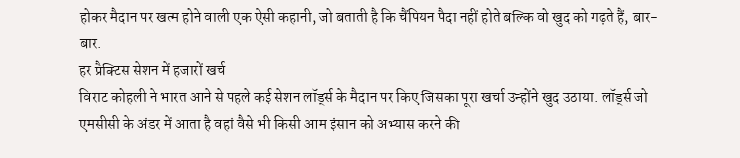होकर मैदान पर खत्म होने वाली एक ऐसी कहानी, जो बताती है कि चैंपियन पैदा नहीं होते बल्कि वो खुद को गढ़ते हैं, बार-बार.
हर प्रैक्टिस सेशन में हजारों खर्च
विराट कोहली ने भारत आने से पहले कई सेशन लॉर्ड्स के मैदान पर किए जिसका पूरा खर्चा उन्होंने खुद उठाया. लॉर्ड्स जो एमसीसी के अंडर में आता है वहां वैसे भी किसी आम इंसान को अभ्यास करने की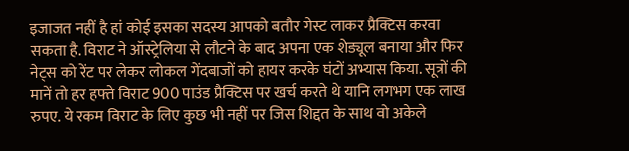इजाजत नहीं है हां कोई इसका सदस्य आपको बतौर गेस्ट लाकर प्रैक्टिस करवा सकता है. विराट ने ऑस्ट्रेलिया से लौटने के बाद अपना एक शेड्यूल बनाया और फिर नेट्स को रेंट पर लेकर लोकल गेंदबाजों को हायर करके घंटों अभ्यास किया. सूत्रों की मानें तो हर हफ्ते विराट 900 पाउंड प्रैक्टिस पर खर्च करते थे यानि लगभग एक लाख रुपए. ये रकम विराट के लिए कुछ भी नहीं पर जिस शिद्दत के साथ वो अकेले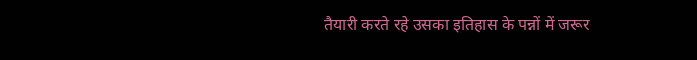तैयारी करते रहे उसका इतिहास के पन्नों में जरूर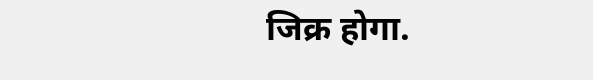जिक्र होगा.